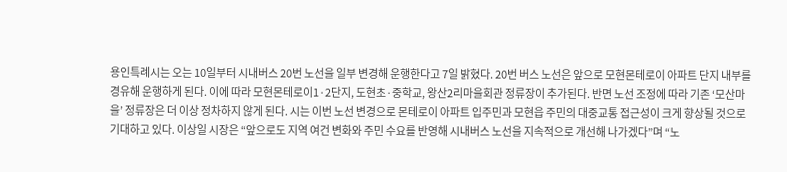용인특례시는 오는 10일부터 시내버스 20번 노선을 일부 변경해 운행한다고 7일 밝혔다. 20번 버스 노선은 앞으로 모현몬테로이 아파트 단지 내부를 경유해 운행하게 된다. 이에 따라 모현몬테로이1·2단지, 도현초·중학교, 왕산2리마을회관 정류장이 추가된다. 반면 노선 조정에 따라 기존 ‘모산마을’ 정류장은 더 이상 정차하지 않게 된다. 시는 이번 노선 변경으로 몬테로이 아파트 입주민과 모현읍 주민의 대중교통 접근성이 크게 향상될 것으로 기대하고 있다. 이상일 시장은 “앞으로도 지역 여건 변화와 주민 수요를 반영해 시내버스 노선을 지속적으로 개선해 나가겠다”며 “노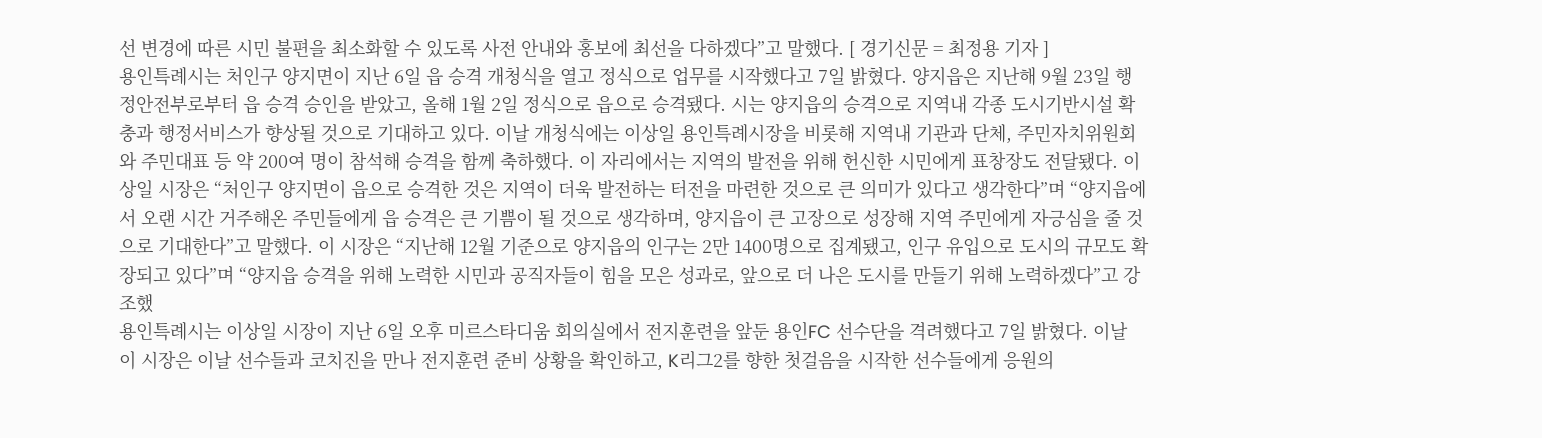선 변경에 따른 시민 불편을 최소화할 수 있도록 사전 안내와 홍보에 최선을 다하겠다”고 말했다. [ 경기신문 = 최정용 기자 ]
용인특례시는 처인구 양지면이 지난 6일 읍 승격 개청식을 열고 정식으로 업무를 시작했다고 7일 밝혔다. 양지읍은 지난해 9월 23일 행정안전부로부터 읍 승격 승인을 받았고, 올해 1월 2일 정식으로 읍으로 승격됐다. 시는 양지읍의 승격으로 지역내 각종 도시기반시설 확충과 행정서비스가 향상될 것으로 기대하고 있다. 이날 개청식에는 이상일 용인특례시장을 비롯해 지역내 기관과 단체, 주민자치위원회와 주민대표 등 약 200여 명이 참석해 승격을 함께 축하했다. 이 자리에서는 지역의 발전을 위해 헌신한 시민에게 표창장도 전달됐다. 이상일 시장은 “처인구 양지면이 읍으로 승격한 것은 지역이 더욱 발전하는 터전을 마련한 것으로 큰 의미가 있다고 생각한다”며 “양지읍에서 오랜 시간 거주해온 주민들에게 읍 승격은 큰 기쁨이 될 것으로 생각하며, 양지읍이 큰 고장으로 성장해 지역 주민에게 자긍심을 줄 것으로 기대한다”고 말했다. 이 시장은 “지난해 12월 기준으로 양지읍의 인구는 2만 1400명으로 집계됐고, 인구 유입으로 도시의 규모도 확장되고 있다”며 “양지읍 승격을 위해 노력한 시민과 공직자들이 힘을 모은 성과로, 앞으로 더 나은 도시를 만들기 위해 노력하겠다”고 강조했
용인특례시는 이상일 시장이 지난 6일 오후 미르스타디움 회의실에서 전지훈련을 앞둔 용인FC 선수단을 격려했다고 7일 밝혔다. 이날 이 시장은 이날 선수들과 코치진을 만나 전지훈련 준비 상황을 확인하고, K리그2를 향한 첫걸음을 시작한 선수들에게 응원의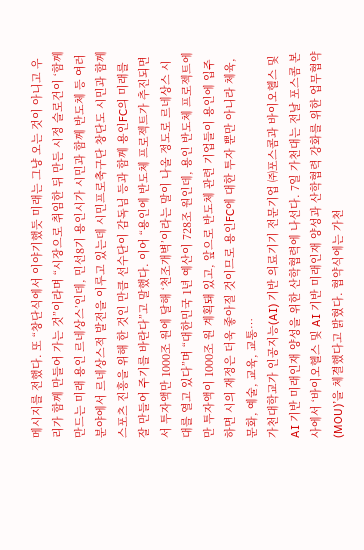메시지를 전했다. 또 “창단식에서 이야기했듯 미래는 그냥 오는 것이 아니고 우리가 함께 만들어 가는 것”이라며 “시장으로 취임한 뒤 만든 시정 슬로건이 ‘함께 만드는 미래 용인 르네상스’인데, 민선8기 용인시가 시민과 함께 반도체 등 여러 분야에서 르네상스적 발전을 이루고 있는데 시민프로축구단 창단도 시민과 함께 스포츠 진흥을 위해 한 것인 만큼 선수단이 감독님 등과 함께 용인FC의 미래를 잘 만들어 주기를 바란다”고 말했다. 이어 “용인에 반도체 프로젝트가 추진되면서 투자액만 1000조 원에 달해 ‘천조개벽’이라는 말이 나올 정도로 르네상스 시대를 열고 있다”며 “대한민국 1년 예산이 728조 원인데, 용인 반도체 프로젝트에만 투자액이 1000조 원 계획돼 있고, 앞으로 반도체 관련 기업들이 용인에 입주하면 시의 재정은 더욱 좋아질 것이므로 용인FC에 대한 투자 뿐만 아니라 체육, 문화, 예술, 교육, 교통…
가천대학교가 인공지능(AI) 기반 의료기기 전문기업 ㈜포스콤과 바이오헬스 및 AI 기반 미래인재 양성을 위한 산학협력에 나선다. 7일 가천대는 전날 포스콤 본사에서 ‘바이오헬스 및 AI 기반 미래인재 양성과 산학협력 강화를 위한 업무협약(MOU)’을 체결했다고 밝혔다. 협약식에는 가천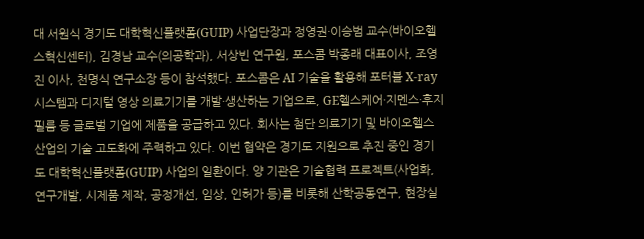대 서원식 경기도 대학혁신플랫폼(GUIP) 사업단장과 정영권·이승범 교수(바이오헬스혁신센터), 김경남 교수(의공학과), 서상빈 연구원, 포스콤 박종래 대표이사, 조영진 이사, 천명식 연구소장 등이 참석했다. 포스콤은 AI 기술을 활용해 포터블 X-ray 시스템과 디지털 영상 의료기기를 개발·생산하는 기업으로, GE헬스케어·지멘스·후지필름 등 글로벌 기업에 제품을 공급하고 있다. 회사는 첨단 의료기기 및 바이오헬스 산업의 기술 고도화에 주력하고 있다. 이번 협약은 경기도 지원으로 추진 중인 경기도 대학혁신플랫폼(GUIP) 사업의 일환이다. 양 기관은 기술협력 프로젝트(사업화, 연구개발, 시제품 제작, 공정개선, 임상, 인허가 등)를 비롯해 산학공동연구, 현장실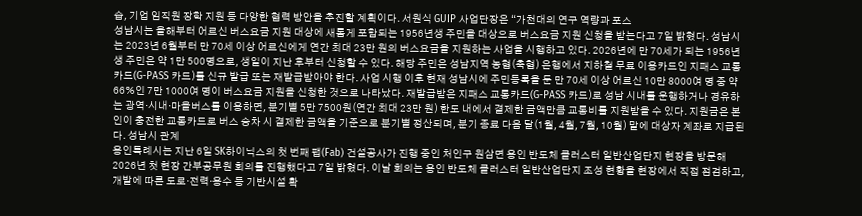습, 기업 임직원 장학 지원 등 다양한 협력 방안을 추진할 계획이다. 서원식 GUIP 사업단장은 “가천대의 연구 역량과 포스
성남시는 올해부터 어르신 버스요금 지원 대상에 새롭게 포함되는 1956년생 주민을 대상으로 버스요금 지원 신청을 받는다고 7일 밝혔다. 성남시는 2023년 6월부터 만 70세 이상 어르신에게 연간 최대 23만 원의 버스요금을 지원하는 사업을 시행하고 있다. 2026년에 만 70세가 되는 1956년생 주민은 약 1만 500명으로, 생일이 지난 후부터 신청할 수 있다. 해당 주민은 성남지역 농협(축협) 은행에서 지하철 무료 이용카드인 지패스 교통카드(G-PASS 카드)를 신규 발급 또는 재발급받아야 한다. 사업 시행 이후 현재 성남시에 주민등록을 둔 만 70세 이상 어르신 10만 8000여 명 중 약 66%인 7만 1000여 명이 버스요금 지원을 신청한 것으로 나타났다. 재발급받은 지패스 교통카드(G-PASS 카드)로 성남 시내를 운행하거나 경유하는 광역·시내·마을버스를 이용하면, 분기별 5만 7500원(연간 최대 23만 원) 한도 내에서 결제한 금액만큼 교통비를 지원받을 수 있다. 지원금은 본인이 충전한 교통카드로 버스 승차 시 결제한 금액을 기준으로 분기별 정산되며, 분기 종료 다음 달(1월, 4월, 7월, 10월) 말에 대상자 계좌로 지급된다. 성남시 관계
용인특례시는 지난 6일 SK하이닉스의 첫 번째 팹(Fab) 건설공사가 진행 중인 처인구 원삼면 용인 반도체 클러스터 일반산업단지 현장을 방문해 2026년 첫 현장 간부공무원 회의를 진행했다고 7일 밝혔다. 이날 회의는 용인 반도체 클러스터 일반산업단지 조성 현황을 현장에서 직접 점검하고, 개발에 따른 도로·전력·용수 등 기반시설 확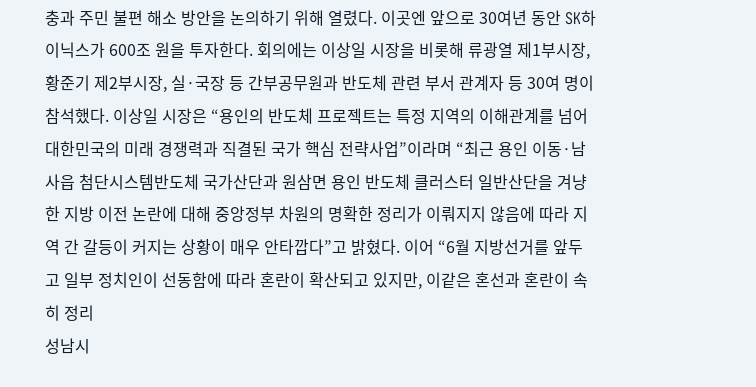충과 주민 불편 해소 방안을 논의하기 위해 열렸다. 이곳엔 앞으로 30여년 동안 SK하이닉스가 600조 원을 투자한다. 회의에는 이상일 시장을 비롯해 류광열 제1부시장, 황준기 제2부시장, 실·국장 등 간부공무원과 반도체 관련 부서 관계자 등 30여 명이 참석했다. 이상일 시장은 “용인의 반도체 프로젝트는 특정 지역의 이해관계를 넘어 대한민국의 미래 경쟁력과 직결된 국가 핵심 전략사업”이라며 “최근 용인 이동·남사읍 첨단시스템반도체 국가산단과 원삼면 용인 반도체 클러스터 일반산단을 겨냥한 지방 이전 논란에 대해 중앙정부 차원의 명확한 정리가 이뤄지지 않음에 따라 지역 간 갈등이 커지는 상황이 매우 안타깝다”고 밝혔다. 이어 “6월 지방선거를 앞두고 일부 정치인이 선동함에 따라 혼란이 확산되고 있지만, 이같은 혼선과 혼란이 속히 정리
성남시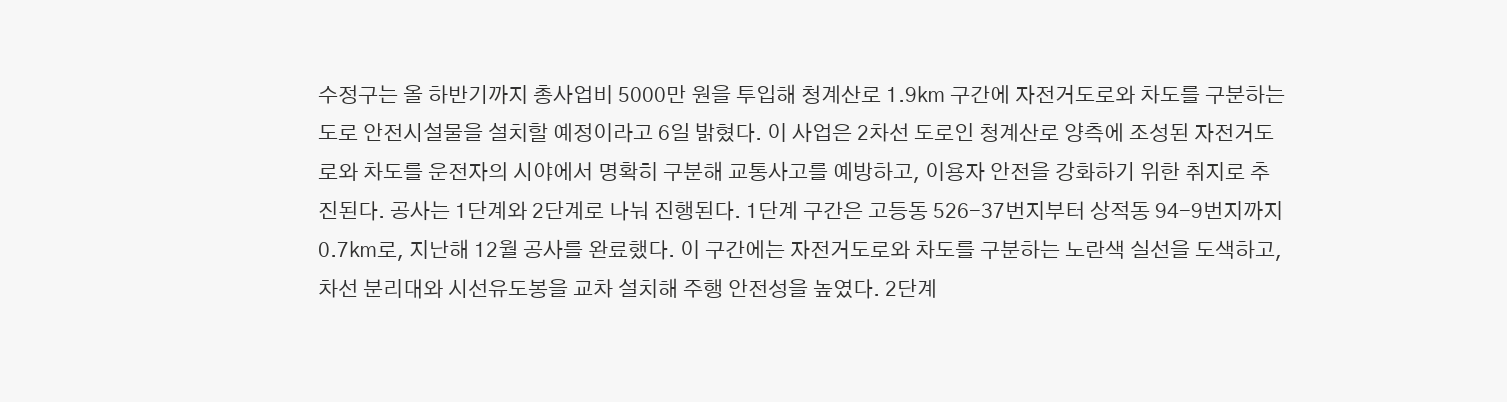수정구는 올 하반기까지 총사업비 5000만 원을 투입해 청계산로 1.9㎞ 구간에 자전거도로와 차도를 구분하는 도로 안전시설물을 설치할 예정이라고 6일 밝혔다. 이 사업은 2차선 도로인 청계산로 양측에 조성된 자전거도로와 차도를 운전자의 시야에서 명확히 구분해 교통사고를 예방하고, 이용자 안전을 강화하기 위한 취지로 추진된다. 공사는 1단계와 2단계로 나눠 진행된다. 1단계 구간은 고등동 526-37번지부터 상적동 94-9번지까지 0.7㎞로, 지난해 12월 공사를 완료했다. 이 구간에는 자전거도로와 차도를 구분하는 노란색 실선을 도색하고, 차선 분리대와 시선유도봉을 교차 설치해 주행 안전성을 높였다. 2단계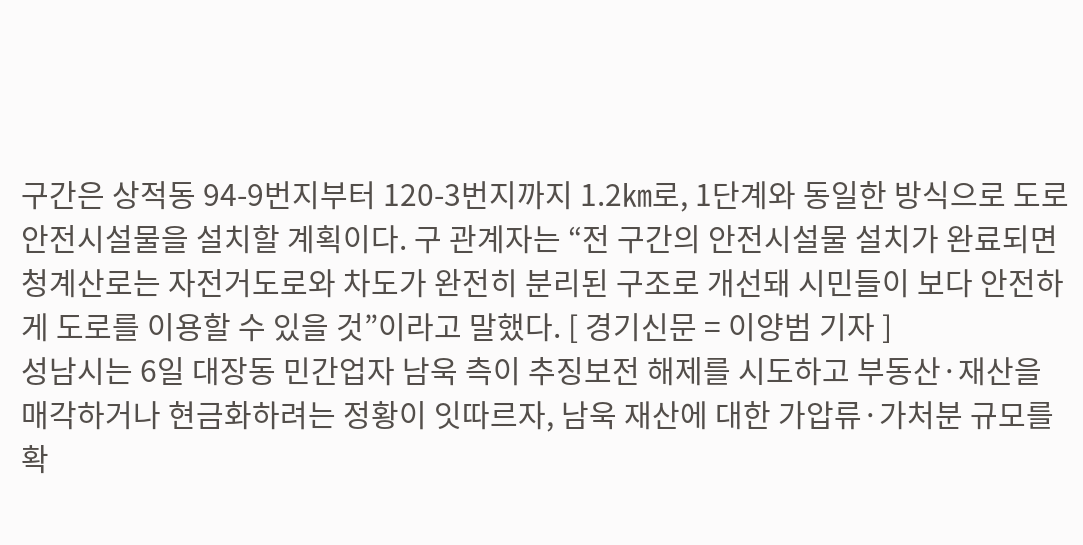구간은 상적동 94-9번지부터 120-3번지까지 1.2㎞로, 1단계와 동일한 방식으로 도로 안전시설물을 설치할 계획이다. 구 관계자는 “전 구간의 안전시설물 설치가 완료되면 청계산로는 자전거도로와 차도가 완전히 분리된 구조로 개선돼 시민들이 보다 안전하게 도로를 이용할 수 있을 것”이라고 말했다. [ 경기신문 = 이양범 기자 ]
성남시는 6일 대장동 민간업자 남욱 측이 추징보전 해제를 시도하고 부동산·재산을 매각하거나 현금화하려는 정황이 잇따르자, 남욱 재산에 대한 가압류·가처분 규모를 확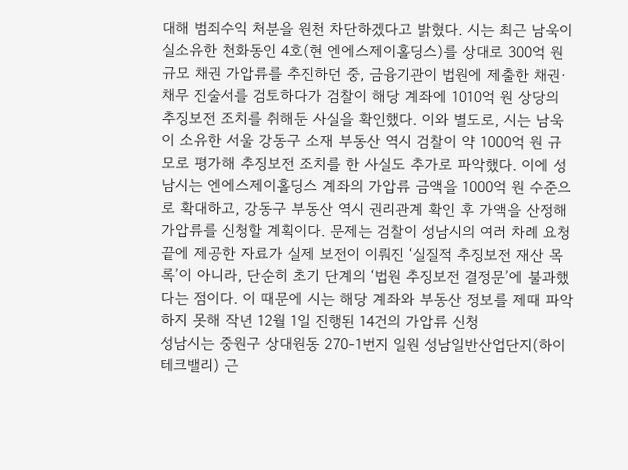대해 범죄수익 처분을 원천 차단하겠다고 밝혔다. 시는 최근 남욱이 실소유한 천화동인 4호(현 엔에스제이홀딩스)를 상대로 300억 원 규모 채권 가압류를 추진하던 중, 금융기관이 법원에 제출한 채권·채무 진술서를 검토하다가 검찰이 해당 계좌에 1010억 원 상당의 추징보전 조치를 취해둔 사실을 확인했다. 이와 별도로, 시는 남욱이 소유한 서울 강동구 소재 부동산 역시 검찰이 약 1000억 원 규모로 평가해 추징보전 조치를 한 사실도 추가로 파악했다. 이에 성남시는 엔에스제이홀딩스 계좌의 가압류 금액을 1000억 원 수준으로 확대하고, 강동구 부동산 역시 권리관계 확인 후 가액을 산정해 가압류를 신청할 계획이다. 문제는 검찰이 성남시의 여러 차례 요청 끝에 제공한 자료가 실제 보전이 이뤄진 ‘실질적 추징보전 재산 목록’이 아니라, 단순히 초기 단계의 ‘법원 추징보전 결정문’에 불과했다는 점이다. 이 때문에 시는 해당 계좌와 부동산 정보를 제때 파악하지 못해 작년 12월 1일 진행된 14건의 가압류 신청
성남시는 중원구 상대원동 270-1번지 일원 성남일반산업단지(하이테크밸리) 근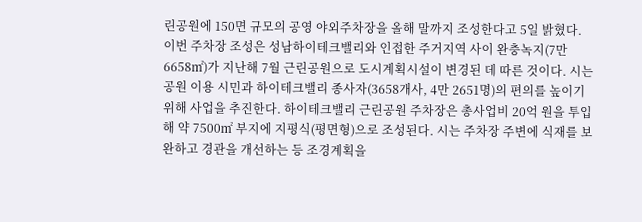린공원에 150면 규모의 공영 야외주차장을 올해 말까지 조성한다고 5일 밝혔다. 이번 주차장 조성은 성남하이테크밸리와 인접한 주거지역 사이 완충녹지(7만 6658㎡)가 지난해 7월 근린공원으로 도시계획시설이 변경된 데 따른 것이다. 시는 공원 이용 시민과 하이테크밸리 종사자(3658개사, 4만 2651명)의 편의를 높이기 위해 사업을 추진한다. 하이테크밸리 근린공원 주차장은 총사업비 20억 원을 투입해 약 7500㎡ 부지에 지평식(평면형)으로 조성된다. 시는 주차장 주변에 식재를 보완하고 경관을 개선하는 등 조경계획을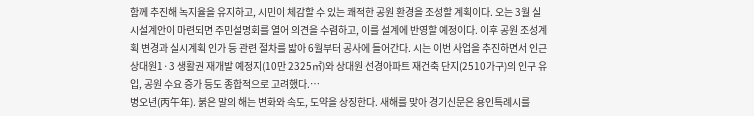함께 추진해 녹지율을 유지하고, 시민이 체감할 수 있는 쾌적한 공원 환경을 조성할 계획이다. 오는 3월 실시설계안이 마련되면 주민설명회를 열어 의견을 수렴하고, 이를 설계에 반영할 예정이다. 이후 공원 조성계획 변경과 실시계획 인가 등 관련 절차를 밟아 6월부터 공사에 들어간다. 시는 이번 사업을 추진하면서 인근 상대원1·3 생활권 재개발 예정지(10만 2325㎡)와 상대원 선경아파트 재건축 단지(2510가구)의 인구 유입, 공원 수요 증가 등도 종합적으로 고려했다.…
병오년(丙午年). 붉은 말의 해는 변화와 속도, 도약을 상징한다. 새해를 맞아 경기신문은 용인특례시를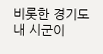비롯한 경기도 내 시군이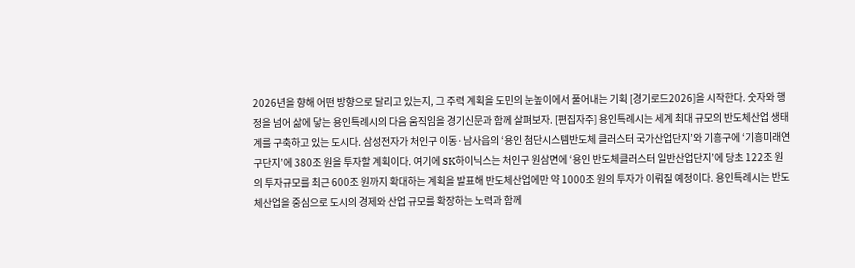2026년을 향해 어떤 방향으로 달리고 있는지, 그 주력 계획을 도민의 눈높이에서 풀어내는 기획 [경기로드2026]을 시작한다. 숫자와 행정을 넘어 삶에 닿는 용인특례시의 다음 움직임을 경기신문과 함께 살펴보자. [편집자주] 용인특례시는 세계 최대 규모의 반도체산업 생태계를 구축하고 있는 도시다. 삼성전자가 처인구 이동·남사읍의 ‘용인 첨단시스템반도체 클러스터 국가산업단지’와 기흥구에 ‘기흥미래연구단지’에 380조 원을 투자할 계획이다. 여기에 SK하이닉스는 처인구 원삼면에 ‘용인 반도체클러스터 일반산업단지’에 당초 122조 원의 투자규모를 최근 600조 원까지 확대하는 계획을 발표해 반도체산업에만 약 1000조 원의 투자가 이뤄질 예정이다. 용인특례시는 반도체산업을 중심으로 도시의 경제와 산업 규모를 확장하는 노력과 함께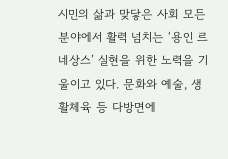시민의 삶과 맞닿은 사회 모든 분야에서 활력 넘치는 ‘용인 르네상스’ 실현을 위한 노력을 기울이고 있다. 문화와 예술, 생활체육 등 다방면에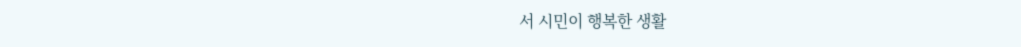서 시민이 행복한 생활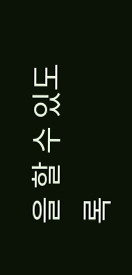을 할 수 있도록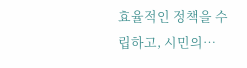효율적인 정책을 수립하고, 시민의…